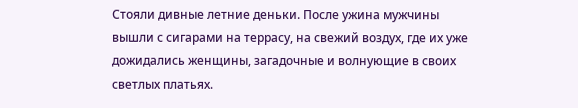Стояли дивные летние деньки. После ужина мужчины вышли с сигарами на террасу, на свежий воздух, где их уже дожидались женщины, загадочные и волнующие в своих светлых платьях.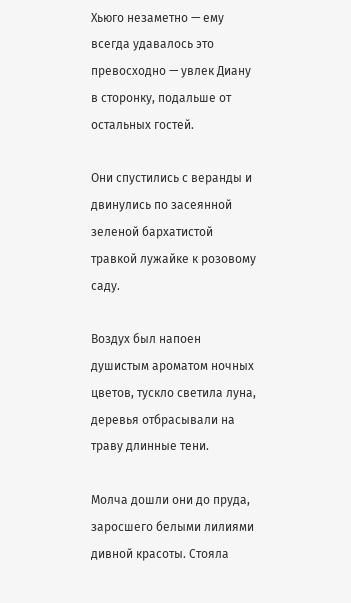Хьюго незаметно — ему всегда удавалось это превосходно — увлек Диану в сторонку, подальше от остальных гостей.

Они спустились с веранды и двинулись по засеянной зеленой бархатистой травкой лужайке к розовому саду.

Воздух был напоен душистым ароматом ночных цветов, тускло светила луна, деревья отбрасывали на траву длинные тени.

Молча дошли они до пруда, заросшего белыми лилиями дивной красоты. Стояла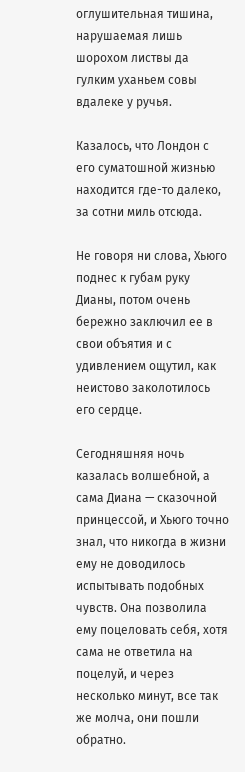оглушительная тишина, нарушаемая лишь шорохом листвы да гулким уханьем совы вдалеке у ручья.

Казалось, что Лондон с его суматошной жизнью находится где-то далеко, за сотни миль отсюда.

Не говоря ни слова, Хьюго поднес к губам руку Дианы, потом очень бережно заключил ее в свои объятия и с удивлением ощутил, как неистово заколотилось его сердце.

Сегодняшняя ночь казалась волшебной, а сама Диана — сказочной принцессой, и Хьюго точно знал, что никогда в жизни ему не доводилось испытывать подобных чувств. Она позволила ему поцеловать себя, хотя сама не ответила на поцелуй, и через несколько минут, все так же молча, они пошли обратно.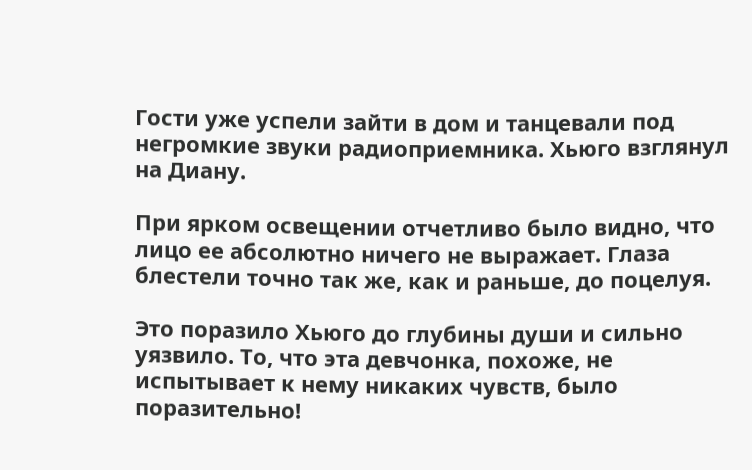Гости уже успели зайти в дом и танцевали под негромкие звуки радиоприемника. Хьюго взглянул на Диану.

При ярком освещении отчетливо было видно, что лицо ее абсолютно ничего не выражает. Глаза блестели точно так же, как и раньше, до поцелуя.

Это поразило Хьюго до глубины души и сильно уязвило. То, что эта девчонка, похоже, не испытывает к нему никаких чувств, было поразительно!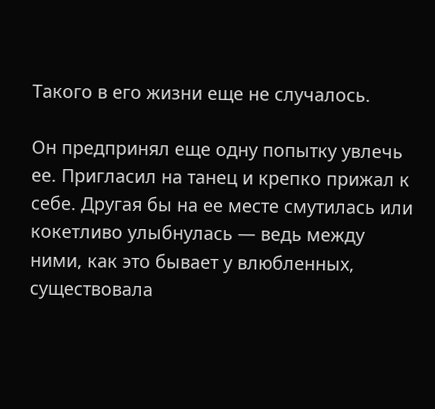Такого в его жизни еще не случалось.

Он предпринял еще одну попытку увлечь ее. Пригласил на танец и крепко прижал к себе. Другая бы на ее месте смутилась или кокетливо улыбнулась — ведь между ними, как это бывает у влюбленных, существовала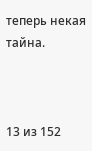теперь некая тайна.



13 из 152